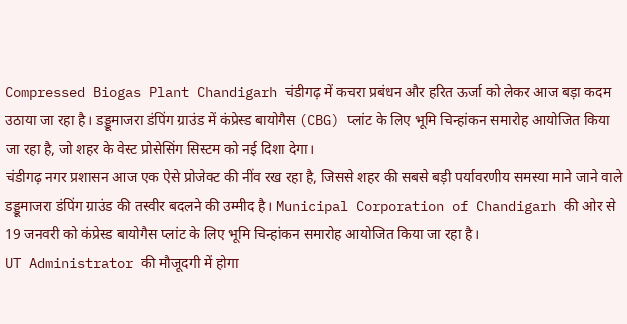Compressed Biogas Plant Chandigarh चंडीगढ़ में कचरा प्रबंधन और हरित ऊर्जा को लेकर आज बड़ा कदम उठाया जा रहा है। डड्डूमाजरा डंपिंग ग्राउंड में कंप्रेस्ड बायोगैस (CBG) प्लांट के लिए भूमि चिन्हांकन समारोह आयोजित किया जा रहा है, जो शहर के वेस्ट प्रोसेसिंग सिस्टम को नई दिशा देगा।
चंडीगढ़ नगर प्रशासन आज एक ऐसे प्रोजेक्ट की नींव रख रहा है, जिससे शहर की सबसे बड़ी पर्यावरणीय समस्या माने जाने वाले डड्डूमाजरा डंपिंग ग्राउंड की तस्वीर बदलने की उम्मीद है। Municipal Corporation of Chandigarh की ओर से 19 जनवरी को कंप्रेस्ड बायोगैस प्लांट के लिए भूमि चिन्हांकन समारोह आयोजित किया जा रहा है।
UT Administrator की मौजूदगी में होगा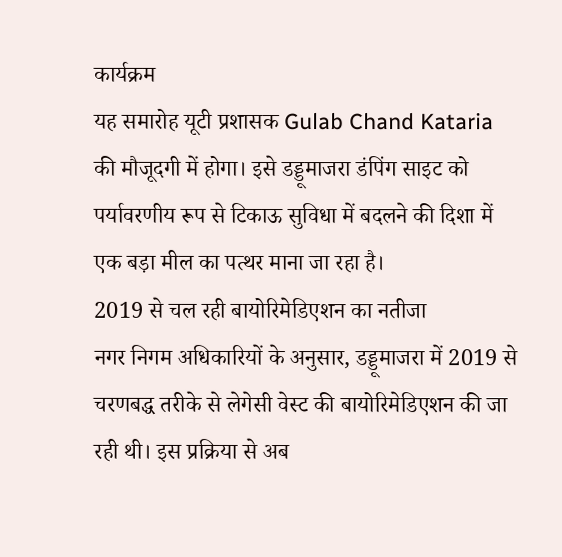कार्यक्रम
यह समारोह यूटी प्रशासक Gulab Chand Kataria की मौजूदगी में होगा। इसे डड्डूमाजरा डंपिंग साइट को पर्यावरणीय रूप से टिकाऊ सुविधा में बदलने की दिशा में एक बड़ा मील का पत्थर माना जा रहा है।
2019 से चल रही बायोरिमेडिएशन का नतीजा
नगर निगम अधिकारियों के अनुसार, डड्डूमाजरा में 2019 से चरणबद्ध तरीके से लेगेसी वेस्ट की बायोरिमेडिएशन की जा रही थी। इस प्रक्रिया से अब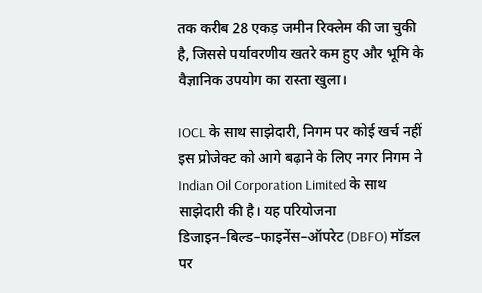तक करीब 28 एकड़ जमीन रिक्लेम की जा चुकी है, जिससे पर्यावरणीय खतरे कम हुए और भूमि के वैज्ञानिक उपयोग का रास्ता खुला।

IOCL के साथ साझेदारी, निगम पर कोई खर्च नहीं
इस प्रोजेक्ट को आगे बढ़ाने के लिए नगर निगम ने Indian Oil Corporation Limited के साथ साझेदारी की है। यह परियोजना डिजाइन–बिल्ड–फाइनेंस–ऑपरेट (DBFO) मॉडल पर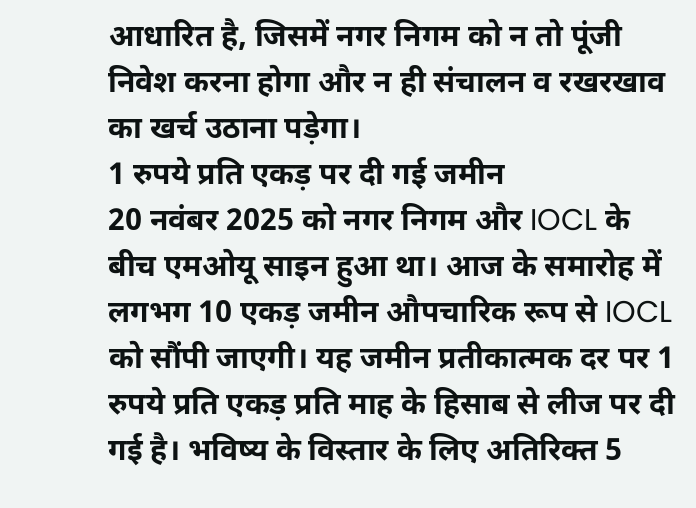आधारित है, जिसमें नगर निगम को न तो पूंजी निवेश करना होगा और न ही संचालन व रखरखाव का खर्च उठाना पड़ेगा।
1 रुपये प्रति एकड़ पर दी गई जमीन
20 नवंबर 2025 को नगर निगम और IOCL के बीच एमओयू साइन हुआ था। आज के समारोह में लगभग 10 एकड़ जमीन औपचारिक रूप से IOCL को सौंपी जाएगी। यह जमीन प्रतीकात्मक दर पर 1 रुपये प्रति एकड़ प्रति माह के हिसाब से लीज पर दी गई है। भविष्य के विस्तार के लिए अतिरिक्त 5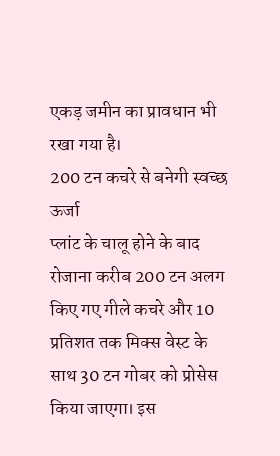एकड़ जमीन का प्रावधान भी रखा गया है।
200 टन कचरे से बनेगी स्वच्छ ऊर्जा
प्लांट के चालू होने के बाद रोजाना करीब 200 टन अलग किए गए गीले कचरे और 10 प्रतिशत तक मिक्स वेस्ट के साथ 30 टन गोबर को प्रोसेस किया जाएगा। इस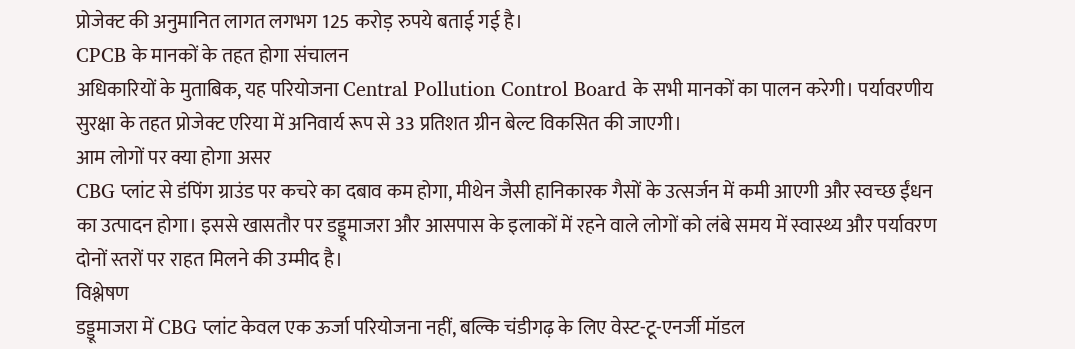प्रोजेक्ट की अनुमानित लागत लगभग 125 करोड़ रुपये बताई गई है।
CPCB के मानकों के तहत होगा संचालन
अधिकारियों के मुताबिक, यह परियोजना Central Pollution Control Board के सभी मानकों का पालन करेगी। पर्यावरणीय सुरक्षा के तहत प्रोजेक्ट एरिया में अनिवार्य रूप से 33 प्रतिशत ग्रीन बेल्ट विकसित की जाएगी।
आम लोगों पर क्या होगा असर
CBG प्लांट से डंपिंग ग्राउंड पर कचरे का दबाव कम होगा, मीथेन जैसी हानिकारक गैसों के उत्सर्जन में कमी आएगी और स्वच्छ ईंधन का उत्पादन होगा। इससे खासतौर पर डड्डूमाजरा और आसपास के इलाकों में रहने वाले लोगों को लंबे समय में स्वास्थ्य और पर्यावरण दोनों स्तरों पर राहत मिलने की उम्मीद है।
विश्लेषण
डड्डूमाजरा में CBG प्लांट केवल एक ऊर्जा परियोजना नहीं, बल्कि चंडीगढ़ के लिए वेस्ट-टू-एनर्जी मॉडल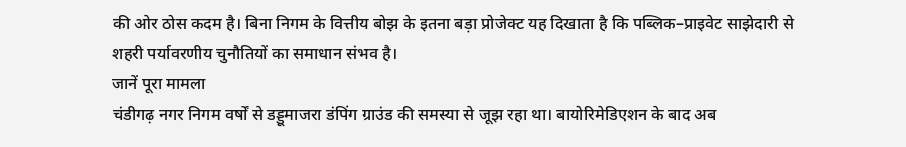की ओर ठोस कदम है। बिना निगम के वित्तीय बोझ के इतना बड़ा प्रोजेक्ट यह दिखाता है कि पब्लिक–प्राइवेट साझेदारी से शहरी पर्यावरणीय चुनौतियों का समाधान संभव है।
जानें पूरा मामला
चंडीगढ़ नगर निगम वर्षों से डड्डूमाजरा डंपिंग ग्राउंड की समस्या से जूझ रहा था। बायोरिमेडिएशन के बाद अब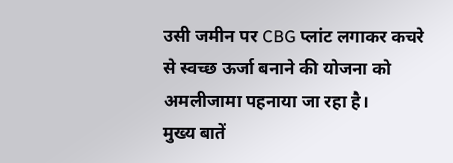उसी जमीन पर CBG प्लांट लगाकर कचरे से स्वच्छ ऊर्जा बनाने की योजना को अमलीजामा पहनाया जा रहा है।
मुख्य बातें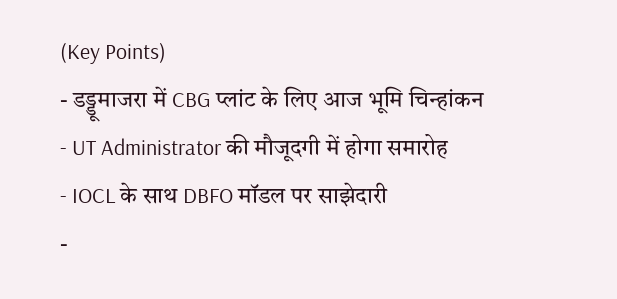(Key Points)
- डड्डूमाजरा में CBG प्लांट के लिए आज भूमि चिन्हांकन
- UT Administrator की मौजूदगी में होगा समारोह
- IOCL के साथ DBFO मॉडल पर साझेदारी
-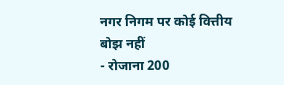नगर निगम पर कोई वित्तीय बोझ नहीं
- रोजाना 200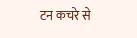टन कचरे से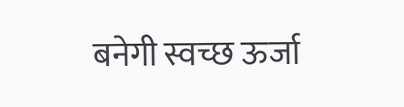बनेगी स्वच्छ ऊर्जा